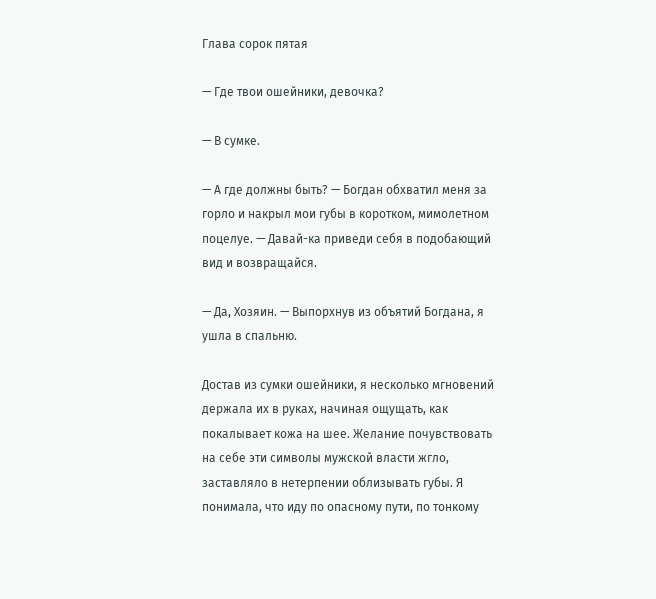Глава сорок пятая

— Где твои ошейники, девочка?

— В сумке.

— А где должны быть? — Богдан обхватил меня за горло и накрыл мои губы в коротком, мимолетном поцелуе. — Давай-ка приведи себя в подобающий вид и возвращайся.

— Да, Хозяин. — Выпорхнув из объятий Богдана, я ушла в спальню.

Достав из сумки ошейники, я несколько мгновений держала их в руках, начиная ощущать, как покалывает кожа на шее. Желание почувствовать на себе эти символы мужской власти жгло, заставляло в нетерпении облизывать губы. Я понимала, что иду по опасному пути, по тонкому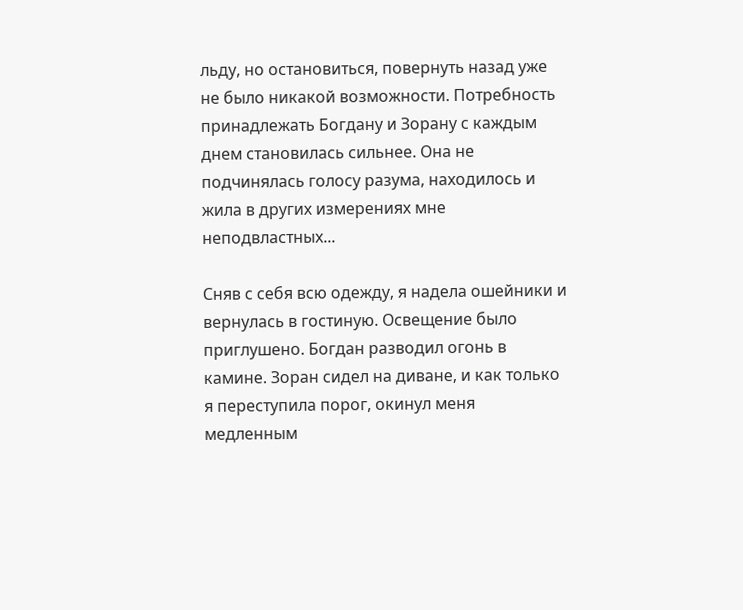льду, но остановиться, повернуть назад уже не было никакой возможности. Потребность принадлежать Богдану и Зорану с каждым днем становилась сильнее. Она не подчинялась голосу разума, находилось и жила в других измерениях мне неподвластных...

Сняв с себя всю одежду, я надела ошейники и вернулась в гостиную. Освещение было приглушено. Богдан разводил огонь в камине. Зоран сидел на диване, и как только я переступила порог, окинул меня медленным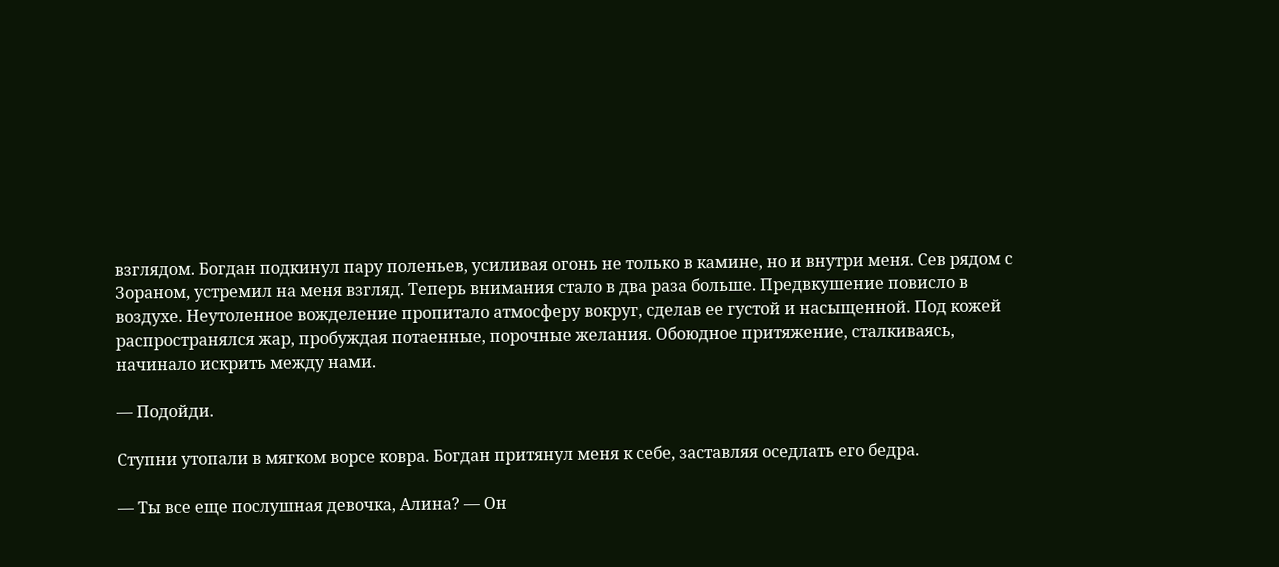взглядом. Богдан подкинул пару поленьев, усиливая огонь не только в камине, но и внутри меня. Сев рядом с Зораном, устремил на меня взгляд. Теперь внимания стало в два раза больше. Предвкушение повисло в воздухе. Неутоленное вожделение пропитало атмосферу вокруг, сделав ее густой и насыщенной. Под кожей распространялся жар, пробуждая потаенные, порочные желания. Обоюдное притяжение, сталкиваясь, начинало искрить между нами.

— Подойди.

Ступни утопали в мягком ворсе ковра. Богдан притянул меня к себе, заставляя оседлать его бедра.

— Ты все еще послушная девочка, Алина? — Он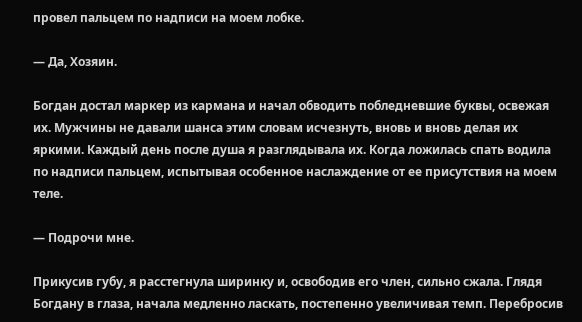провел пальцем по надписи на моем лобке.

— Да, Хозяин.

Богдан достал маркер из кармана и начал обводить побледневшие буквы, освежая их. Мужчины не давали шанса этим словам исчезнуть, вновь и вновь делая их яркими. Каждый день после душа я разглядывала их. Когда ложилась спать водила по надписи пальцем, испытывая особенное наслаждение от ее присутствия на моем теле.

— Подрочи мне.

Прикусив губу, я расстегнула ширинку и, освободив его член, сильно сжала. Глядя Богдану в глаза, начала медленно ласкать, постепенно увеличивая темп. Перебросив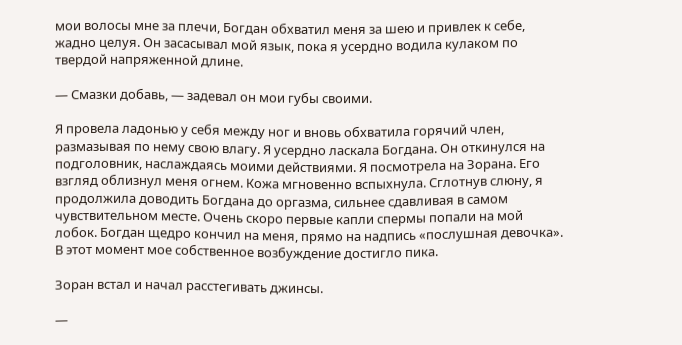мои волосы мне за плечи, Богдан обхватил меня за шею и привлек к себе, жадно целуя. Он засасывал мой язык, пока я усердно водила кулаком по твердой напряженной длине.

— Смазки добавь, — задевал он мои губы своими.

Я провела ладонью у себя между ног и вновь обхватила горячий член, размазывая по нему свою влагу. Я усердно ласкала Богдана. Он откинулся на подголовник, наслаждаясь моими действиями. Я посмотрела на Зорана. Его взгляд облизнул меня огнем. Кожа мгновенно вспыхнула. Сглотнув слюну, я продолжила доводить Богдана до оргазма, сильнее сдавливая в самом чувствительном месте. Очень скоро первые капли спермы попали на мой лобок. Богдан щедро кончил на меня, прямо на надпись «послушная девочка». В этот момент мое собственное возбуждение достигло пика.

Зоран встал и начал расстегивать джинсы.

—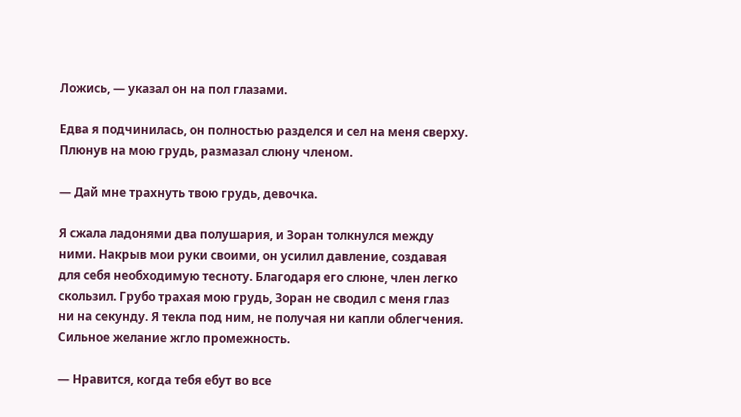Ложись, — указал он на пол глазами.

Едва я подчинилась, он полностью разделся и сел на меня сверху. Плюнув на мою грудь, размазал слюну членом.

— Дай мне трахнуть твою грудь, девочка.

Я сжала ладонями два полушария, и Зоран толкнулся между ними. Накрыв мои руки своими, он усилил давление, создавая для себя необходимую тесноту. Благодаря его слюне, член легко скользил. Грубо трахая мою грудь, Зоран не сводил с меня глаз ни на секунду. Я текла под ним, не получая ни капли облегчения. Сильное желание жгло промежность.

— Нравится, когда тебя ебут во все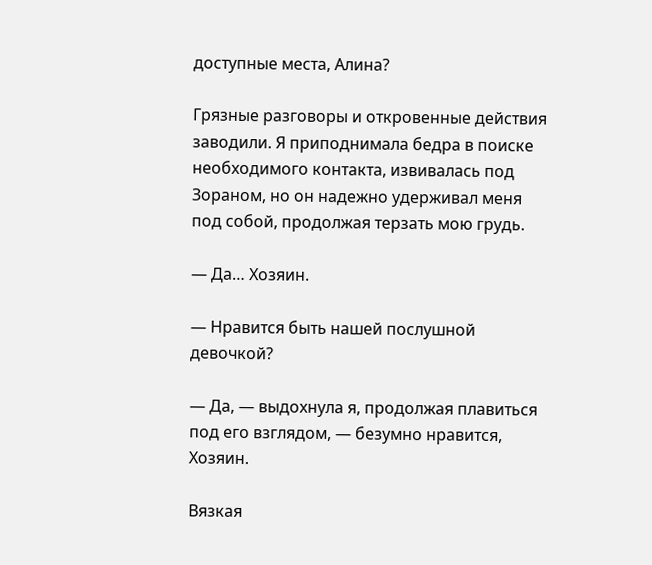доступные места, Алина?

Грязные разговоры и откровенные действия заводили. Я приподнимала бедра в поиске необходимого контакта, извивалась под Зораном, но он надежно удерживал меня под собой, продолжая терзать мою грудь.

— Да… Хозяин.

— Нравится быть нашей послушной девочкой?

— Да, — выдохнула я, продолжая плавиться под его взглядом, — безумно нравится, Хозяин.

Вязкая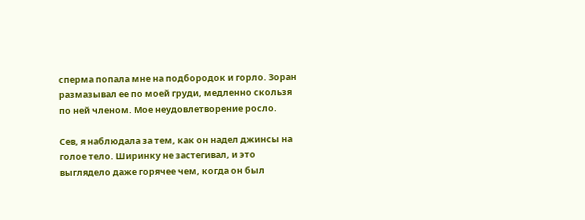сперма попала мне на подбородок и горло. Зоран размазывал ее по моей груди, медленно скользя по ней членом. Мое неудовлетворение росло.

Сев, я наблюдала за тем, как он надел джинсы на голое тело. Ширинку не застегивал, и это выглядело даже горячее чем, когда он был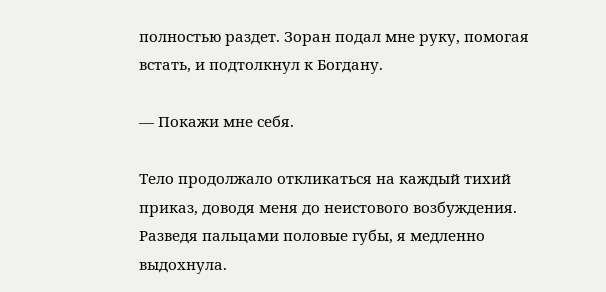полностью раздет. Зоран подал мне руку, помогая встать, и подтолкнул к Богдану.

— Покажи мне себя.

Тело продолжало откликаться на каждый тихий приказ, доводя меня до неистового возбуждения. Разведя пальцами половые губы, я медленно выдохнула.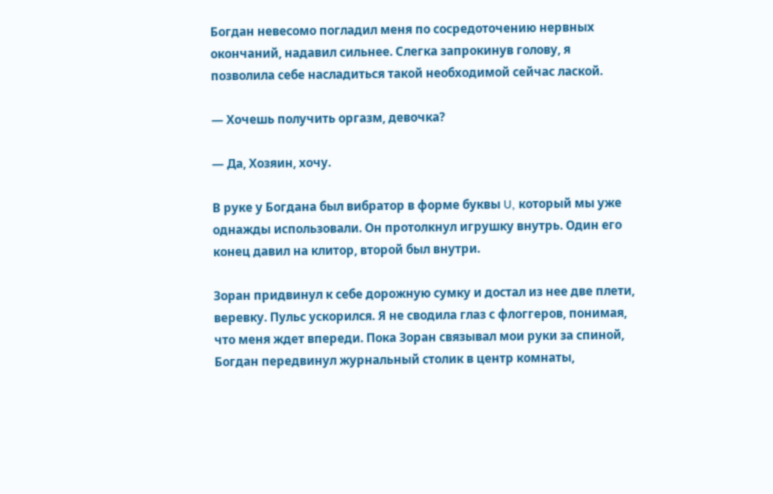Богдан невесомо погладил меня по сосредоточению нервных окончаний, надавил сильнее. Слегка запрокинув голову, я позволила себе насладиться такой необходимой сейчас лаской.

— Хочешь получить оргазм, девочка?

— Да, Хозяин, хочу.

В руке у Богдана был вибратор в форме буквы U, который мы уже однажды использовали. Он протолкнул игрушку внутрь. Один его конец давил на клитор, второй был внутри.

Зоран придвинул к себе дорожную сумку и достал из нее две плети, веревку. Пульс ускорился. Я не сводила глаз с флоггеров, понимая, что меня ждет впереди. Пока Зоран связывал мои руки за спиной, Богдан передвинул журнальный столик в центр комнаты,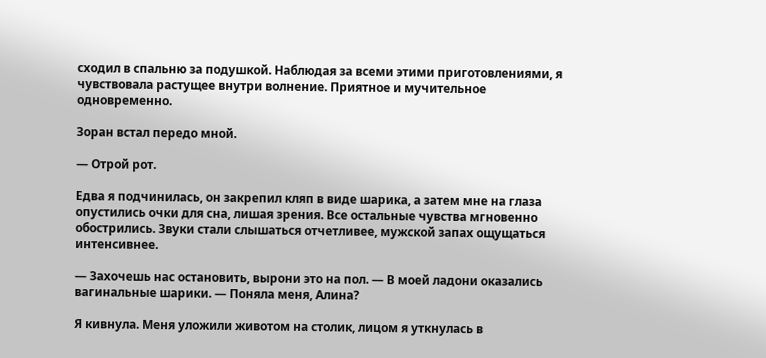сходил в спальню за подушкой. Наблюдая за всеми этими приготовлениями, я чувствовала растущее внутри волнение. Приятное и мучительное одновременно.

Зоран встал передо мной.

— Отрой рот.

Едва я подчинилась, он закрепил кляп в виде шарика, а затем мне на глаза опустились очки для сна, лишая зрения. Все остальные чувства мгновенно обострились. Звуки стали слышаться отчетливее, мужской запах ощущаться интенсивнее.

— Захочешь нас остановить, вырони это на пол. — В моей ладони оказались вагинальные шарики. — Поняла меня, Алина?

Я кивнула. Меня уложили животом на столик, лицом я уткнулась в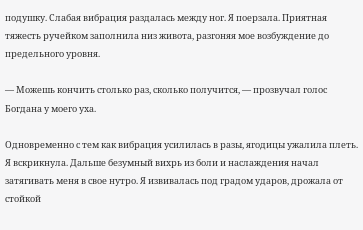подушку. Слабая вибрация раздалась между ног. Я поерзала. Приятная тяжесть ручейком заполнила низ живота, разгоняя мое возбуждение до предельного уровня.

— Можешь кончить столько раз, сколько получится, — прозвучал голос Богдана у моего уха.

Одновременно с тем как вибрация усилилась в разы, ягодицы ужалила плеть. Я вскрикнула. Дальше безумный вихрь из боли и наслаждения начал затягивать меня в свое нутро. Я извивалась под градом ударов, дрожала от стойкой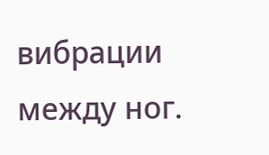вибрации между ног.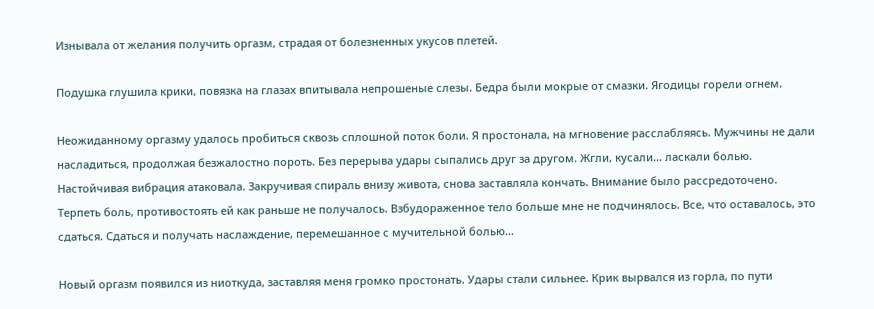Изнывала от желания получить оргазм, страдая от болезненных укусов плетей.

Подушка глушила крики, повязка на глазах впитывала непрошеные слезы. Бедра были мокрые от смазки. Ягодицы горели огнем.

Неожиданному оргазму удалось пробиться сквозь сплошной поток боли. Я простонала, на мгновение расслабляясь. Мужчины не дали насладиться, продолжая безжалостно пороть. Без перерыва удары сыпались друг за другом. Жгли, кусали… ласкали болью. Настойчивая вибрация атаковала. Закручивая спираль внизу живота, снова заставляла кончать. Внимание было рассредоточено. Терпеть боль, противостоять ей как раньше не получалось. Взбудораженное тело больше мне не подчинялось. Все, что оставалось, это сдаться. Сдаться и получать наслаждение, перемешанное с мучительной болью…

Новый оргазм появился из ниоткуда, заставляя меня громко простонать. Удары стали сильнее. Крик вырвался из горла, по пути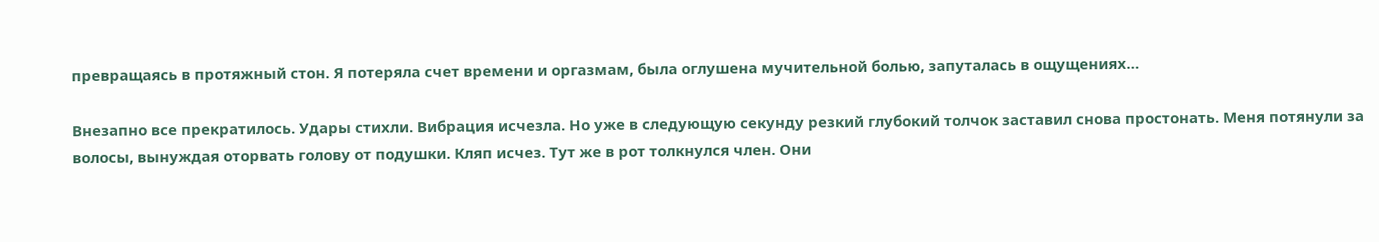превращаясь в протяжный стон. Я потеряла счет времени и оргазмам, была оглушена мучительной болью, запуталась в ощущениях…

Внезапно все прекратилось. Удары стихли. Вибрация исчезла. Но уже в следующую секунду резкий глубокий толчок заставил снова простонать. Меня потянули за волосы, вынуждая оторвать голову от подушки. Кляп исчез. Тут же в рот толкнулся член. Они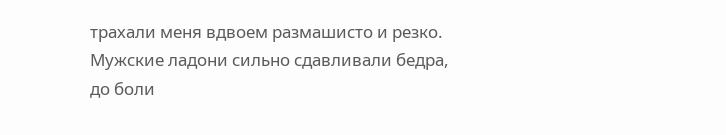трахали меня вдвоем размашисто и резко. Мужские ладони сильно сдавливали бедра, до боли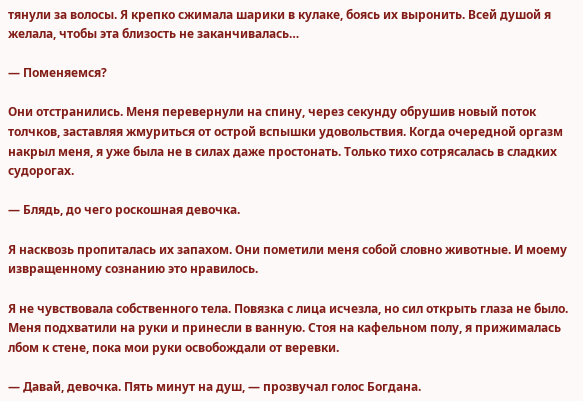тянули за волосы. Я крепко сжимала шарики в кулаке, боясь их выронить. Всей душой я желала, чтобы эта близость не заканчивалась…

— Поменяемся?

Они отстранились. Меня перевернули на спину, через секунду обрушив новый поток толчков, заставляя жмуриться от острой вспышки удовольствия. Когда очередной оргазм накрыл меня, я уже была не в силах даже простонать. Только тихо сотрясалась в сладких судорогах.

— Блядь, до чего роскошная девочка.

Я насквозь пропиталась их запахом. Они пометили меня собой словно животные. И моему извращенному сознанию это нравилось.

Я не чувствовала собственного тела. Повязка с лица исчезла, но сил открыть глаза не было. Меня подхватили на руки и принесли в ванную. Стоя на кафельном полу, я прижималась лбом к стене, пока мои руки освобождали от веревки.

— Давай, девочка. Пять минут на душ, — прозвучал голос Богдана.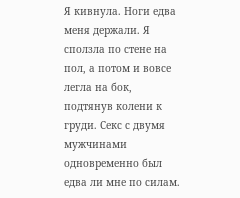Я кивнула. Ноги едва меня держали. Я сползла по стене на пол, а потом и вовсе легла на бок, подтянув колени к груди. Секс с двумя мужчинами одновременно был едва ли мне по силам.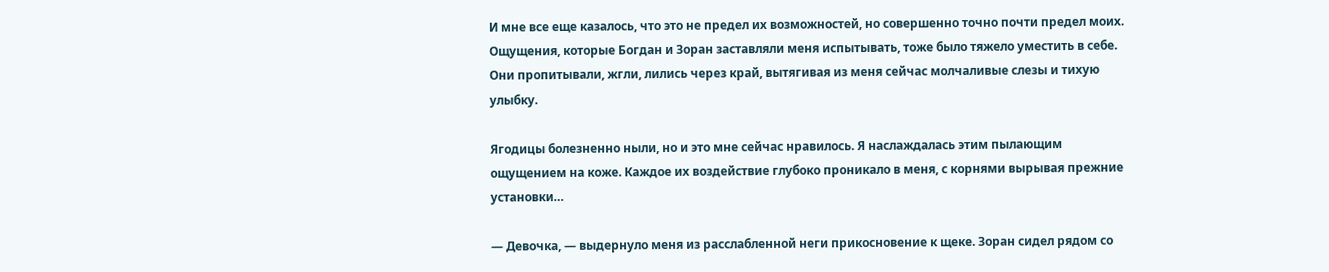И мне все еще казалось, что это не предел их возможностей, но совершенно точно почти предел моих. Ощущения, которые Богдан и Зоран заставляли меня испытывать, тоже было тяжело уместить в себе. Они пропитывали, жгли, лились через край, вытягивая из меня сейчас молчаливые слезы и тихую улыбку.

Ягодицы болезненно ныли, но и это мне сейчас нравилось. Я наслаждалась этим пылающим ощущением на коже. Каждое их воздействие глубоко проникало в меня, с корнями вырывая прежние установки…

— Девочка, — выдернуло меня из расслабленной неги прикосновение к щеке. Зоран сидел рядом со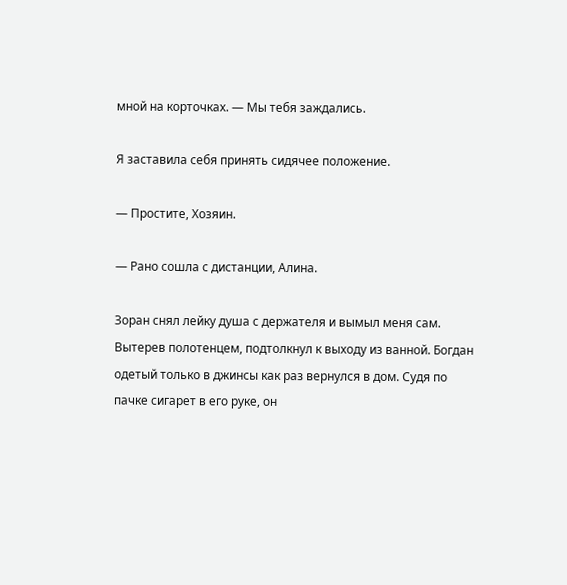мной на корточках. — Мы тебя заждались.

Я заставила себя принять сидячее положение.

— Простите, Хозяин.

— Рано сошла с дистанции, Алина.

Зоран снял лейку душа с держателя и вымыл меня сам. Вытерев полотенцем, подтолкнул к выходу из ванной. Богдан одетый только в джинсы как раз вернулся в дом. Судя по пачке сигарет в его руке, он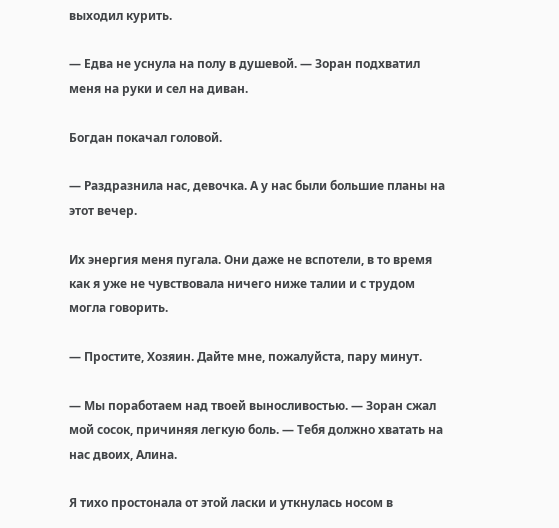выходил курить.

— Едва не уснула на полу в душевой. — Зоран подхватил меня на руки и сел на диван.

Богдан покачал головой.

— Раздразнила нас, девочка. А у нас были большие планы на этот вечер.

Их энергия меня пугала. Они даже не вспотели, в то время как я уже не чувствовала ничего ниже талии и с трудом могла говорить.

— Простите, Хозяин. Дайте мне, пожалуйста, пару минут.

— Мы поработаем над твоей выносливостью. — Зоран сжал мой сосок, причиняя легкую боль. — Тебя должно хватать на нас двоих, Алина.

Я тихо простонала от этой ласки и уткнулась носом в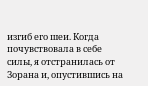изгиб его шеи. Когда почувствовала в себе силы, я отстранилась от Зорана и, опустившись на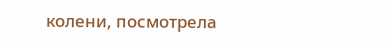колени, посмотрела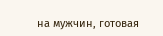на мужчин, готовая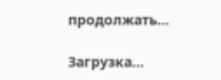продолжать…

Загрузка...